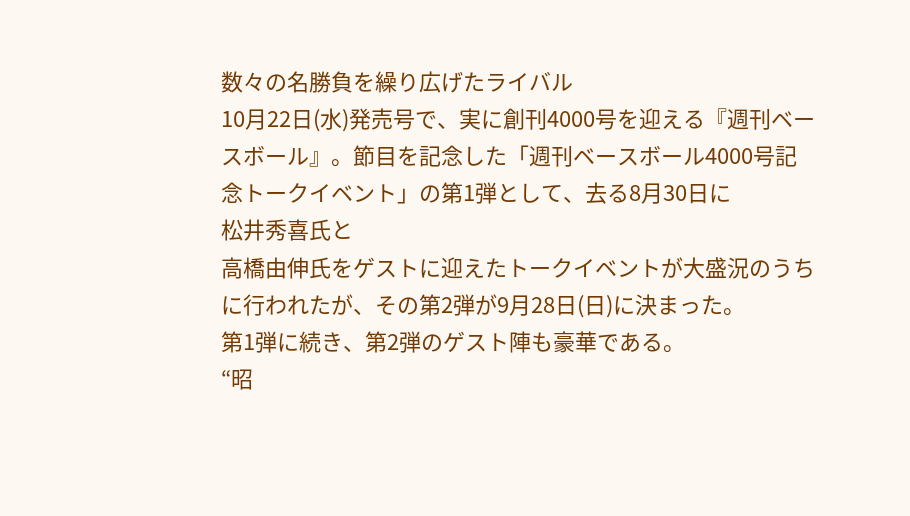数々の名勝負を繰り広げたライバル
10月22日(水)発売号で、実に創刊4000号を迎える『週刊ベースボール』。節目を記念した「週刊ベースボール4000号記念トークイベント」の第1弾として、去る8月30日に
松井秀喜氏と
高橋由伸氏をゲストに迎えたトークイベントが大盛況のうちに行われたが、その第2弾が9月28日(日)に決まった。
第1弾に続き、第2弾のゲスト陣も豪華である。
“昭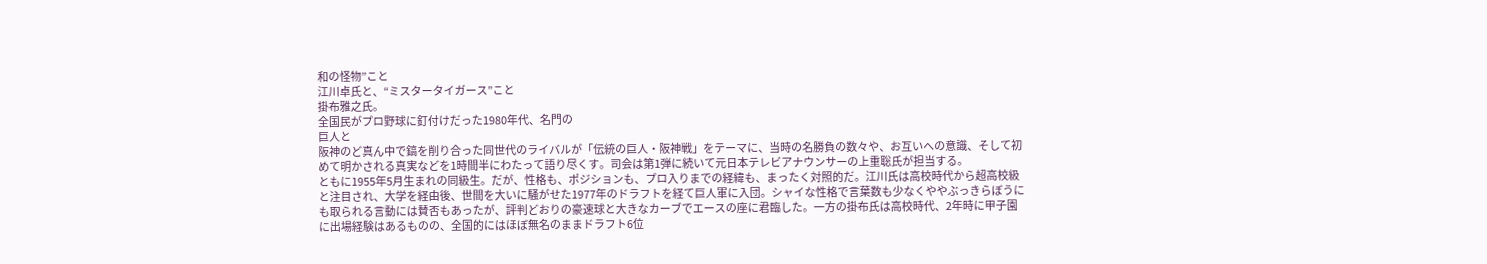和の怪物”こと
江川卓氏と、“ミスタータイガース”こと
掛布雅之氏。
全国民がプロ野球に釘付けだった1980年代、名門の
巨人と
阪神のど真ん中で鎬を削り合った同世代のライバルが「伝統の巨人・阪神戦」をテーマに、当時の名勝負の数々や、お互いへの意識、そして初めて明かされる真実などを1時間半にわたって語り尽くす。司会は第1弾に続いて元日本テレビアナウンサーの上重聡氏が担当する。
ともに1955年5月生まれの同級生。だが、性格も、ポジションも、プロ入りまでの経緯も、まったく対照的だ。江川氏は高校時代から超高校級と注目され、大学を経由後、世間を大いに騒がせた1977年のドラフトを経て巨人軍に入団。シャイな性格で言葉数も少なくややぶっきらぼうにも取られる言動には賛否もあったが、評判どおりの豪速球と大きなカーブでエースの座に君臨した。一方の掛布氏は高校時代、2年時に甲子園に出場経験はあるものの、全国的にはほぼ無名のままドラフト6位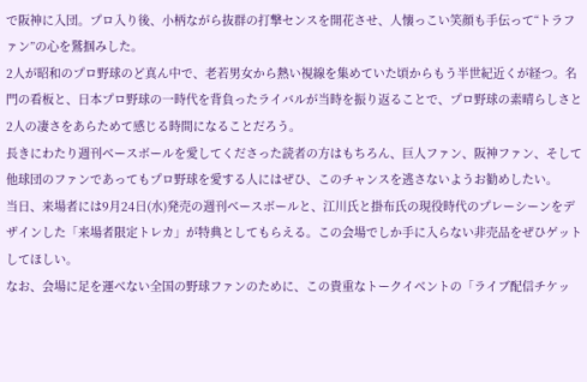で阪神に入団。プロ入り後、小柄ながら抜群の打撃センスを開花させ、人懐っこい笑顔も手伝って“トラファン”の心を鷲掴みした。
2人が昭和のプロ野球のど真ん中で、老若男女から熱い視線を集めていた頃からもう半世紀近くが経つ。名門の看板と、日本プロ野球の一時代を背負ったライバルが当時を振り返ることで、プロ野球の素晴らしさと2人の凄さをあらためて感じる時間になることだろう。
長きにわたり週刊ベースボールを愛してくださった読者の方はもちろん、巨人ファン、阪神ファン、そして他球団のファンであってもプロ野球を愛する人にはぜひ、このチャンスを逃さないようお勧めしたい。
当日、来場者には9月24日(水)発売の週刊ベースボールと、江川氏と掛布氏の現役時代のプレーシーンをデザインした「来場者限定トレカ」が特典としてもらえる。この会場でしか手に入らない非売品をぜひゲットしてほしい。
なお、会場に足を運べない全国の野球ファンのために、この貴重なトークイベントの「ライブ配信チケッ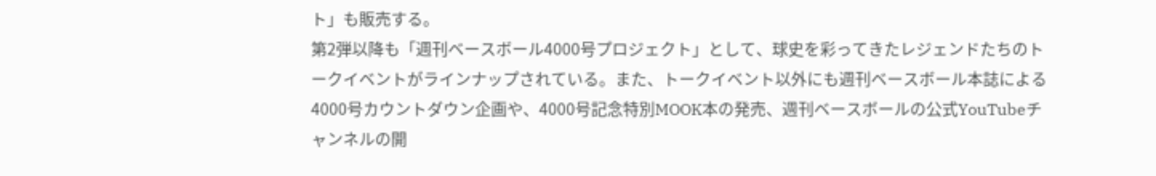ト」も販売する。
第2弾以降も「週刊ベースボール4000号プロジェクト」として、球史を彩ってきたレジェンドたちのトークイベントがラインナップされている。また、トークイベント以外にも週刊ベースボール本誌による4000号カウントダウン企画や、4000号記念特別MOOK本の発売、週刊ベースボールの公式YouTubeチャンネルの開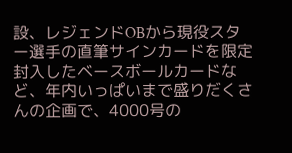設、レジェンドOBから現役スター選手の直筆サインカードを限定封入したベースボールカードなど、年内いっぱいまで盛りだくさんの企画で、4000号の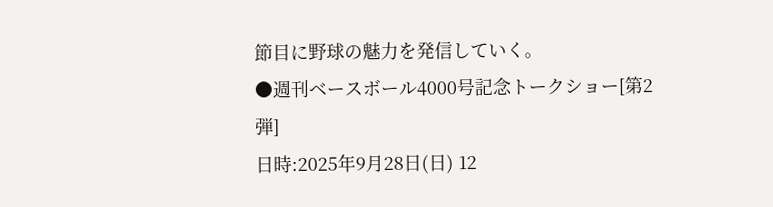節目に野球の魅力を発信していく。
●週刊ベースボール4000号記念トークショー[第2弾]
日時:2025年9月28日(日) 12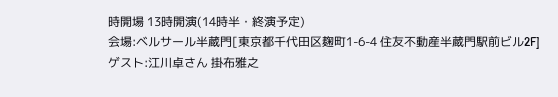時開場 13時開演(14時半・終演予定)
会場:ベルサール半蔵門[東京都千代田区麹町1-6-4 住友不動産半蔵門駅前ビル2F]
ゲスト:江川卓さん 掛布雅之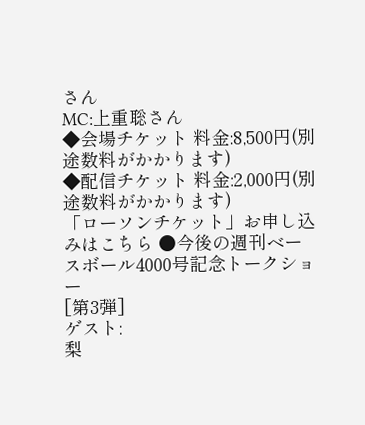さん
MC:上重聡さん
◆会場チケット 料金:8,500円(別途数料がかかります)
◆配信チケット 料金:2,000円(別途数料がかかります)
「ローソンチケット」お申し込みはこちら ●今後の週刊ベースボール4000号記念トークショー
[第3弾]
ゲスト:
梨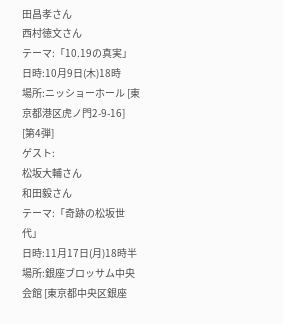田昌孝さん
西村徳文さん
テーマ:「10.19の真実」
日時:10月9日(木)18時
場所:ニッショーホール [東京都港区虎ノ門2-9-16]
[第4弾]
ゲスト:
松坂大輔さん
和田毅さん
テーマ:「奇跡の松坂世代」
日時:11月17日(月)18時半
場所:銀座ブロッサム中央会館 [東京都中央区銀座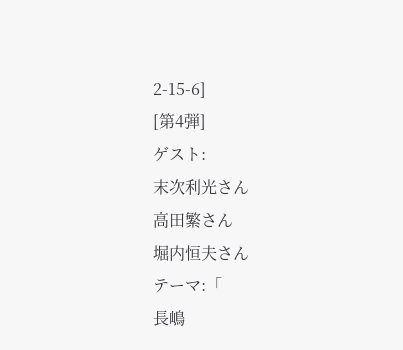2-15-6]
[第4弾]
ゲスト:
末次利光さん
高田繁さん
堀内恒夫さん
テーマ:「
長嶋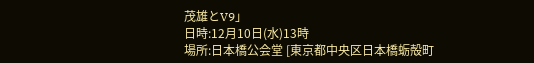茂雄とV9」
日時:12月10日(水)13時
場所:日本橋公会堂 [東京都中央区日本橋蛎殻町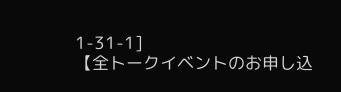1-31-1]
【全トークイベントのお申し込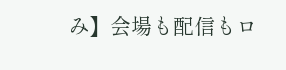み】会場も配信もロ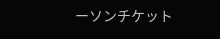ーソンチケット